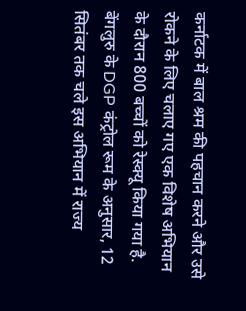कर्नाटक में बाल श्रम की पहचान करने और उसे रोकने के लिए चलाए गए एक विशेष अभियान के दौरान 800 बच्चों को रेस्क्यू किया गया है. बेंगलुरु के DGP कंट्रोल रूम के अनुसार, 12 सितंबर तक चले इस अभियान में राज्य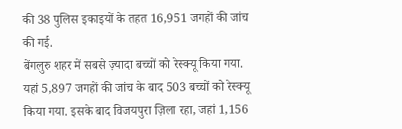की 38 पुलिस इकाइयों के तहत 16,951 जगहों की जांच की गई.
बेंगलुरु शहर में सबसे ज़्यादा बच्चों को रेस्क्यू किया गया. यहां 5,897 जगहों की जांच के बाद 503 बच्चों को रेस्क्यू किया गया. इसके बाद विजयपुरा ज़िला रहा, जहां 1,156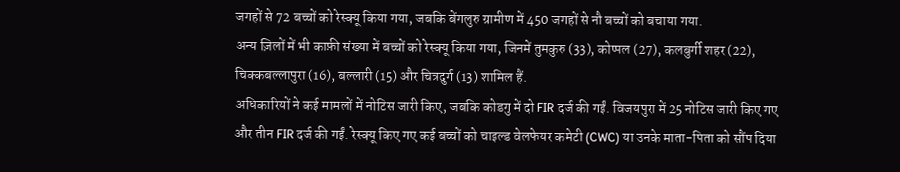जगहों से 72 बच्चों को रेस्क्यू किया गया, जबकि बेंगलुरु ग्रामीण में 450 जगहों से नौ बच्चों को बचाया गया.
अन्य ज़िलों में भी काफ़ी संख्या में बच्चों को रेस्क्यू किया गया, जिनमें तुमकुरु (33), कोप्पल (27), कलबुर्गी शहर (22), चिक्कबल्लापुरा (16), बल्लारी (15) और चित्रदुर्ग (13) शामिल हैं.
अधिकारियों ने कई मामलों में नोटिस जारी किए, जबकि कोडगु में दो FIR दर्ज की गईं. विजयपुरा में 25 नोटिस जारी किए गए और तीन FIR दर्ज की गईं. रेस्क्यू किए गए कई बच्चों को चाइल्ड वेलफेयर कमेटी (CWC) या उनके माता-पिता को सौंप दिया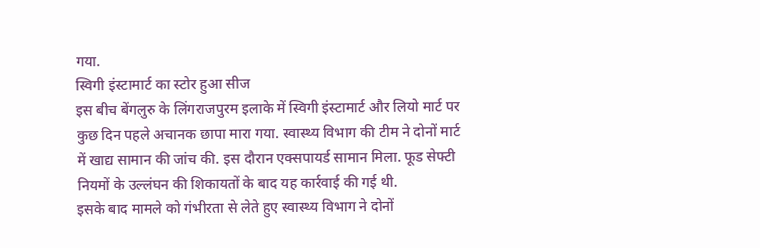गया.
स्विगी इंस्टामार्ट का स्टोर हुआ सीज
इस बीच बेंगलुरु के लिंगराजपुरम इलाके में स्विगी इंस्टामार्ट और लियो मार्ट पर कुछ दिन पहले अचानक छापा मारा गया. स्वास्थ्य विभाग की टीम ने दोनों मार्ट में खाद्य सामान की जांच की. इस दौरान एक्सपायर्ड सामान मिला. फूड सेफ्टी नियमों के उल्लंघन की शिकायतों के बाद यह कार्रवाई की गई थी.
इसके बाद मामले को गंभीरता से लेते हुए स्वास्थ्य विभाग ने दोनों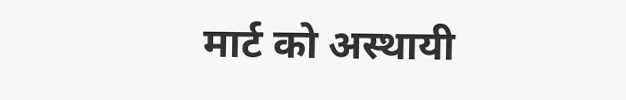मार्ट को अस्थायी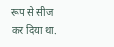रूप से सीज कर दिया था.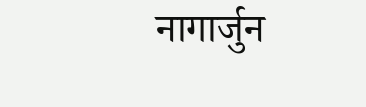नागार्जुन